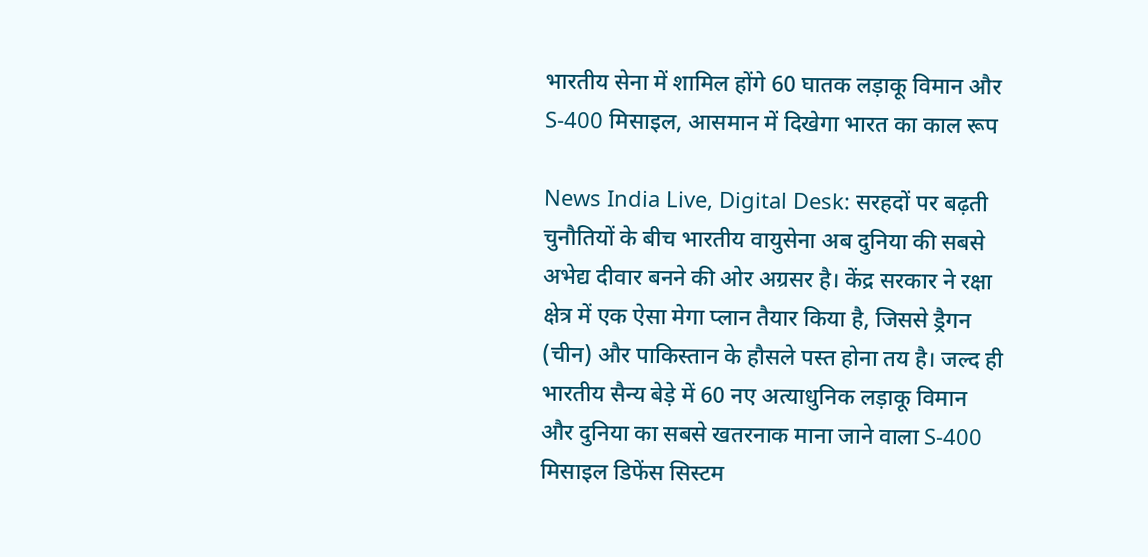भारतीय सेना में शामिल होंगे 60 घातक लड़ाकू विमान और S-400 मिसाइल, आसमान में दिखेगा भारत का काल रूप

News India Live, Digital Desk: सरहदों पर बढ़ती चुनौतियों के बीच भारतीय वायुसेना अब दुनिया की सबसे अभेद्य दीवार बनने की ओर अग्रसर है। केंद्र सरकार ने रक्षा क्षेत्र में एक ऐसा मेगा प्लान तैयार किया है, जिससे ड्रैगन (चीन) और पाकिस्तान के हौसले पस्त होना तय है। जल्द ही भारतीय सैन्य बेड़े में 60 नए अत्याधुनिक लड़ाकू विमान और दुनिया का सबसे खतरनाक माना जाने वाला S-400 मिसाइल डिफेंस सिस्टम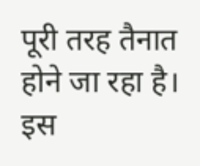पूरी तरह तैनात होने जा रहा है। इस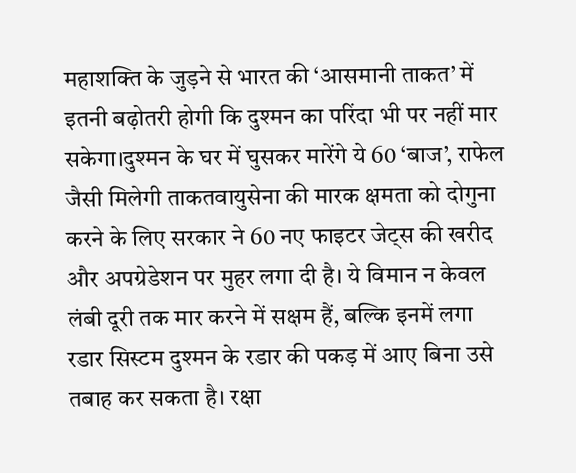महाशक्ति के जुड़ने से भारत की ‘आसमानी ताकत’ में इतनी बढ़ोतरी होगी कि दुश्मन का परिंदा भी पर नहीं मार सकेगा।दुश्मन के घर में घुसकर मारेंगे ये 60 ‘बाज’, राफेल जैसी मिलेगी ताकतवायुसेना की मारक क्षमता को दोगुना करने के लिए सरकार ने 60 नए फाइटर जेट्स की खरीद और अपग्रेडेशन पर मुहर लगा दी है। ये विमान न केवल लंबी दूरी तक मार करने में सक्षम हैं, बल्कि इनमें लगा रडार सिस्टम दुश्मन के रडार की पकड़ में आए बिना उसे तबाह कर सकता है। रक्षा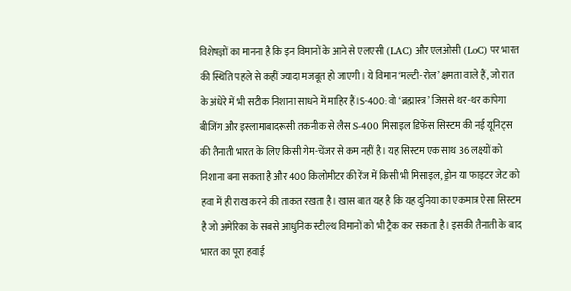विशेषज्ञों का मानना है कि इन विमानों के आने से एलएसी (LAC) और एलओसी (LoC) पर भारत की स्थिति पहले से कहीं ज्यादा मजबूत हो जाएगी। ये विमान ‘मल्टी-रोल’ क्षमता वाले हैं, जो रात के अंधेरे में भी सटीक निशाना साधने में माहिर हैं।S-400: वो ‘ब्रह्मास्त्र’ जिससे थर-थर कांपेगा बीजिंग और इस्लामाबादरूसी तकनीक से लैस S-400 मिसाइल डिफेंस सिस्टम की नई यूनिट्स की तैनाती भारत के लिए किसी गेम-चेंजर से कम नहीं है। यह सिस्टम एक साथ 36 लक्ष्यों को निशाना बना सकता है और 400 किलोमीटर की रेंज में किसी भी मिसाइल, ड्रोन या फाइटर जेट को हवा में ही राख करने की ताकत रखता है। खास बात यह है कि यह दुनिया का एकमात्र ऐसा सिस्टम है जो अमेरिका के सबसे आधुनिक स्टील्थ विमानों को भी ट्रैक कर सकता है। इसकी तैनाती के बाद भारत का पूरा हवाई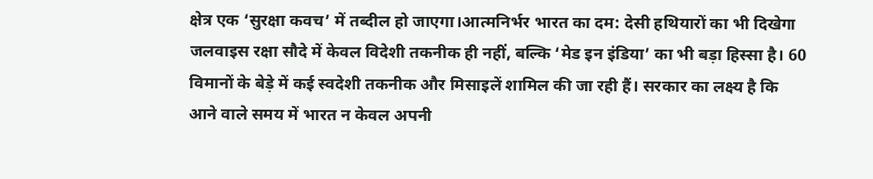क्षेत्र एक ‘सुरक्षा कवच’ में तब्दील हो जाएगा।आत्मनिर्भर भारत का दम: देसी हथियारों का भी दिखेगा जलवाइस रक्षा सौदे में केवल विदेशी तकनीक ही नहीं, बल्कि ‘मेड इन इंडिया’ का भी बड़ा हिस्सा है। 60 विमानों के बेड़े में कई स्वदेशी तकनीक और मिसाइलें शामिल की जा रही हैं। सरकार का लक्ष्य है कि आने वाले समय में भारत न केवल अपनी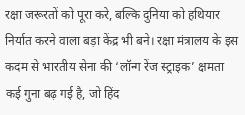रक्षा जरूरतों को पूरा करे, बल्कि दुनिया को हथियार निर्यात करने वाला बड़ा केंद्र भी बने। रक्षा मंत्रालय के इस कदम से भारतीय सेना की ‘लॉन्ग रेंज स्ट्राइक’ क्षमता कई गुना बढ़ गई है, जो हिंद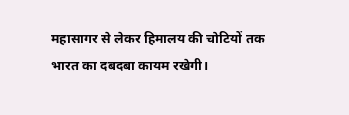महासागर से लेकर हिमालय की चोटियों तक भारत का दबदबा कायम रखेगी।